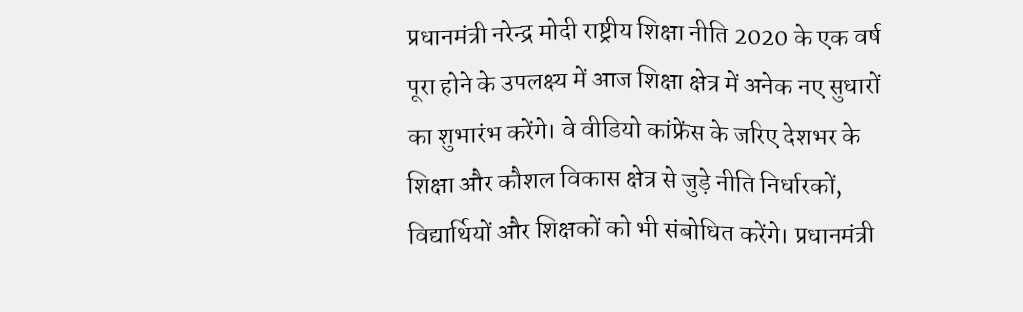प्रधानमंत्री नरेन्द्र मोदी राष्ट्रीय शिक्षा नीति 2020 के एक वर्ष पूरा होने के उपलक्ष्य में आज शिक्षा क्षेत्र में अनेक नए सुधारों का शुभारंभ करेंगे। वे वीडियो कांफ्रेंस के जरिए देशभर के शिक्षा और कौशल विकास क्षेत्र से जुड़े नीति निर्धारकों, विद्यार्थियों और शिक्षकों को भी संबोधित करेंगे। प्रधानमंत्री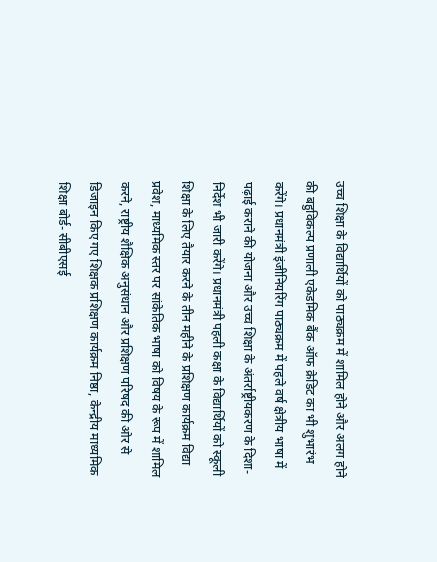उच्च शिक्षा के विद्यार्थियों को पाठ्यक्रम में शामिल होने और अलग होने की बहुविकल्प प्रणाली एकेडमिक बैंक ऑफ क्रेडिट का भी शुभारंभ करेंगे। प्रधानमंत्री इंजीनियरिंग पाठ्यक्रम में पहले वर्ष क्षेत्रीय भाषा में पढ़ाई कराने की योजना और उच्च शिक्षा के अंतर्राष्ट्रीयकरण के दिशा-निर्देश भी जारी करेंगे। प्रधानमंत्री पहली कक्षा के विद्यार्थियों को स्कूली शिक्षा के लिए तैयार करने के तीन महीने के प्रशिक्षण कार्यक्रम विद्या प्रवेश, माध्यमिक स्तर पर सांकेतिक भाषा को विषय के रूप में शामिल करने, राष्ट्रीय शैक्षिक अनुसंधान और प्रशिक्षण परिषद की ओर से डिजाइन किए गए शिक्षक प्रशिक्षण कार्यक्रम निष्ठा, केन्द्रीय माध्यमिक शिक्षा बोर्ड- सीबीएसई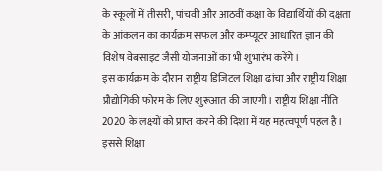के स्कूलों में तीसरी, पांचवी और आठवीं कक्षा के विद्यार्थियों की दक्षता के आंकलन का कार्यक्रम सफल और कम्प्यूटर आधारित ज्ञान की विशेष वेबसाइट जैसी योजनाओं का भी शुभारंभ करेंगे।
इस कार्यक्रम के दौरान राष्ट्रीय डिजिटल शिक्षा ढांचा और राष्ट्रीय शिक्षा प्रौद्योगिकी फोरम के लिए शुरूआत की जाएगी। राष्ट्रीय शिक्षा नीति 2020 के लक्ष्यों को प्राप्त करने की दिशा में यह महत्वपूर्ण पहल है। इससे शिक्षा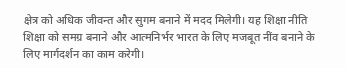क्षेत्र को अधिक जीवन्त और सुगम बनाने में मदद मिलेगी। यह शिक्षा नीति शिक्षा को समग्र बनाने और आत्मनिर्भर भारत के लिए मजबूत नींव बनाने के लिए मार्गदर्शन का काम करेगी।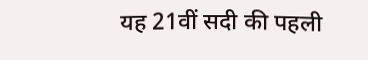यह 21वीं सदी की पहली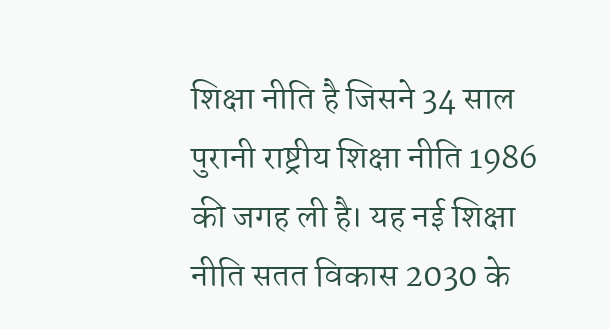शिक्षा नीति है जिसने 34 साल पुरानी राष्ट्रीय शिक्षा नीति 1986 की जगह ली है। यह नई शिक्षा नीति सतत विकास 2030 के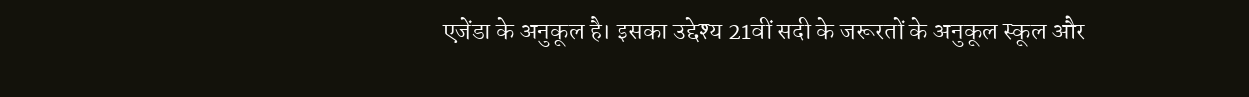एजेंडा के अनुकूल है। इसका उद्देश्य 21वीं सदी के जरूरतों के अनुकूल स्कूल और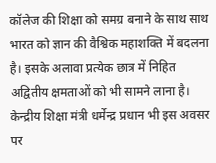कॉलेज की शिक्षा को समग्र बनाने के साथ साथ भारत को ज्ञान की वैश्विक महाशक्ति में बदलना है। इसके अलावा प्रत्येक छात्र में निहित अद्वितीय क्षमताओं को भी सामने लाना है।
केन्द्रीय शिक्षा मंत्री धर्मेन्द्र प्रधान भी इस अवसर पर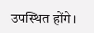उपस्थित होंगे।